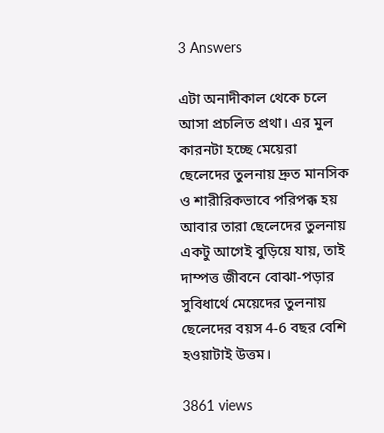3 Answers

এটা অনাদীকাল থেকে চলে আসা প্রচলিত প্রথা। এর মুল কারনটা হচ্ছে মেয়েরা ছেলেদের তুলনায় দ্রুত মানসিক ও শারীরিকভাবে পরিপক্ক হয় আবার তারা ছেলেদের তুলনায় একটু আগেই বুড়িয়ে যায়, তাই দাম্পত্ত জীবনে বোঝা-পড়ার সুবিধার্থে মেয়েদের তুলনায় ছেলেদের বয়স 4-6 বছর বেশি হওয়াটাই উত্তম।

3861 views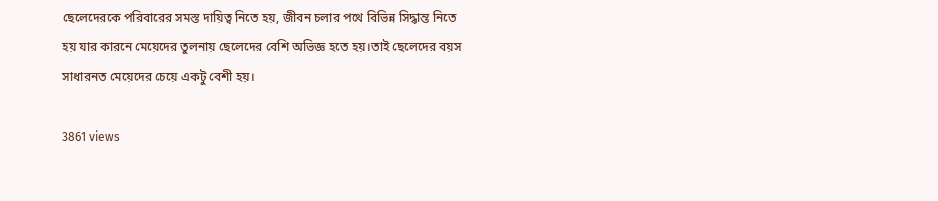ছেলেদেরকে পরিবারের সমস্ত দায়িত্ব নিতে হয়, জীবন চলার পথে বিভিন্ন সিদ্ধান্ত নিতে হয় যার কারনে মেয়েদের তুলনায় ছেলেদের বেশি অভিজ্ঞ হতে হয়।তাই ছেলেদের বয়স সাধারনত মেয়েদের চেয়ে একটু বেশী হয়।

3861 views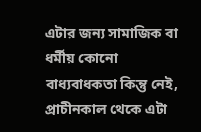এটার জন্য সামাজিক বা ধর্মীয় কোনো বাধ্যবাধকতা কিন্তু নেই, প্রাচীনকাল থেকে এটা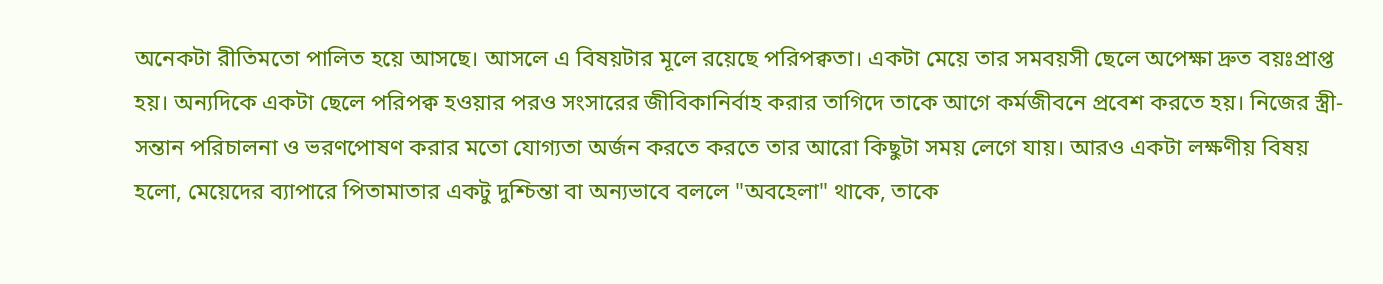অনেকটা রীতিমতো পালিত হয়ে আসছে। আসলে এ বিষয়টার মূলে রয়েছে পরিপক্বতা। একটা মেয়ে তার সমবয়সী ছেলে অপেক্ষা দ্রুত বয়ঃপ্রাপ্ত হয়। অন্যদিকে একটা ছেলে পরিপক্ব হওয়ার পরও সংসারের জীবিকানির্বাহ করার তাগিদে তাকে আগে কর্মজীবনে প্রবেশ করতে হয়। নিজের স্ত্রী-সন্তান পরিচালনা ও ভরণপোষণ করার মতো যোগ্যতা অর্জন করতে করতে তার আরো কিছুটা সময় লেগে যায়। আরও একটা লক্ষণীয় বিষয় হলো, মেয়েদের ব্যাপারে পিতামাতার একটু দুশ্চিন্তা বা অন্যভাবে বললে "অবহেলা" থাকে, তাকে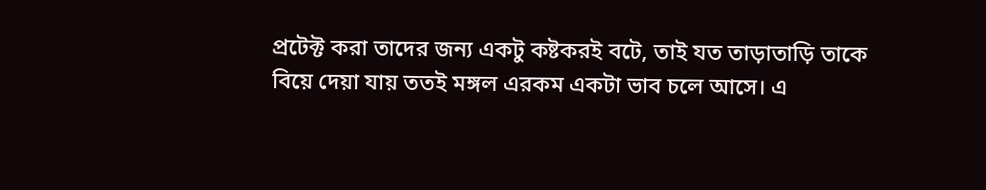প্রটেক্ট করা তাদের জন্য একটু কষ্টকরই বটে, তাই যত তাড়াতাড়ি তাকে বিয়ে দেয়া যায় ততই মঙ্গল এরকম একটা ভাব চলে আসে। এ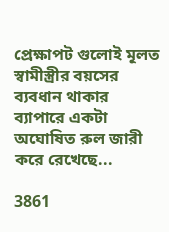প্রেক্ষাপট গুলোই মূলত স্বামীস্ত্রীর বয়সের ব্যবধান থাকার ব্যাপারে একটা অঘোষিত রুল জারী করে রেখেছে...

3861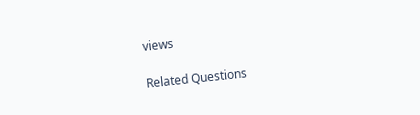views

Related Questions